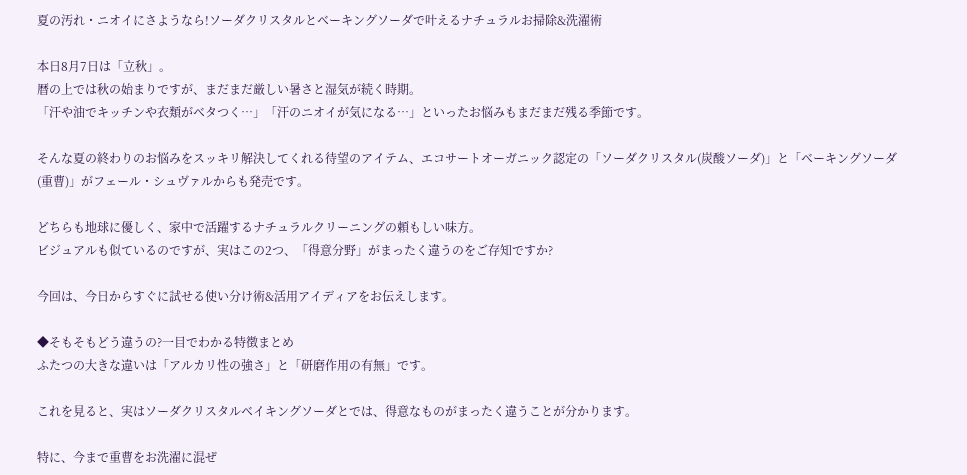夏の汚れ・ニオイにさようなら!ソーダクリスタルとベーキングソーダで叶えるナチュラルお掃除&洗濯術

本日8月7日は「立秋」。
暦の上では秋の始まりですが、まだまだ厳しい暑さと湿気が続く時期。
「汗や油でキッチンや衣類がベタつく…」「汗のニオイが気になる…」といったお悩みもまだまだ残る季節です。

そんな夏の終わりのお悩みをスッキリ解決してくれる待望のアイテム、エコサートオーガニック認定の「ソーダクリスタル(炭酸ソーダ)」と「ベーキングソーダ(重曹)」がフェール・シュヴァルからも発売です。

どちらも地球に優しく、家中で活躍するナチュラルクリーニングの頼もしい味方。
ビジュアルも似ているのですが、実はこの2つ、「得意分野」がまったく違うのをご存知ですか?

今回は、今日からすぐに試せる使い分け術&活用アイディアをお伝えします。

◆そもそもどう違うの?一目でわかる特徴まとめ
ふたつの大きな違いは「アルカリ性の強さ」と「研磨作用の有無」です。

これを見ると、実はソーダクリスタルベイキングソーダとでは、得意なものがまったく違うことが分かります。

特に、今まで重曹をお洗濯に混ぜ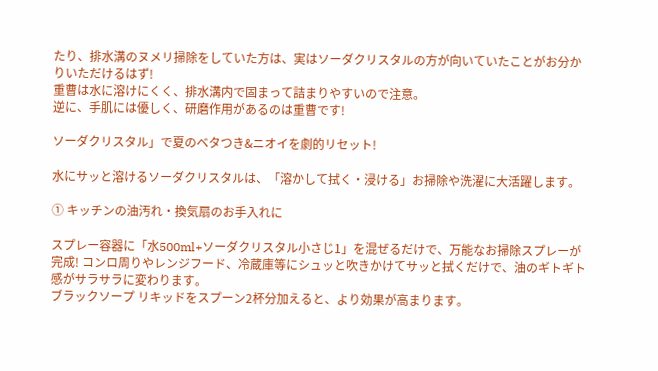たり、排水溝のヌメリ掃除をしていた方は、実はソーダクリスタルの方が向いていたことがお分かりいただけるはず!
重曹は水に溶けにくく、排水溝内で固まって詰まりやすいので注意。
逆に、手肌には優しく、研磨作用があるのは重曹です!

ソーダクリスタル」で夏のベタつき&ニオイを劇的リセット!

水にサッと溶けるソーダクリスタルは、「溶かして拭く・浸ける」お掃除や洗濯に大活躍します。

① キッチンの油汚れ・換気扇のお手入れに

スプレー容器に「水500ml+ソーダクリスタル小さじ1」を混ぜるだけで、万能なお掃除スプレーが完成! コンロ周りやレンジフード、冷蔵庫等にシュッと吹きかけてサッと拭くだけで、油のギトギト感がサラサラに変わります。
ブラックソープ リキッドをスプーン2杯分加えると、より効果が高まります。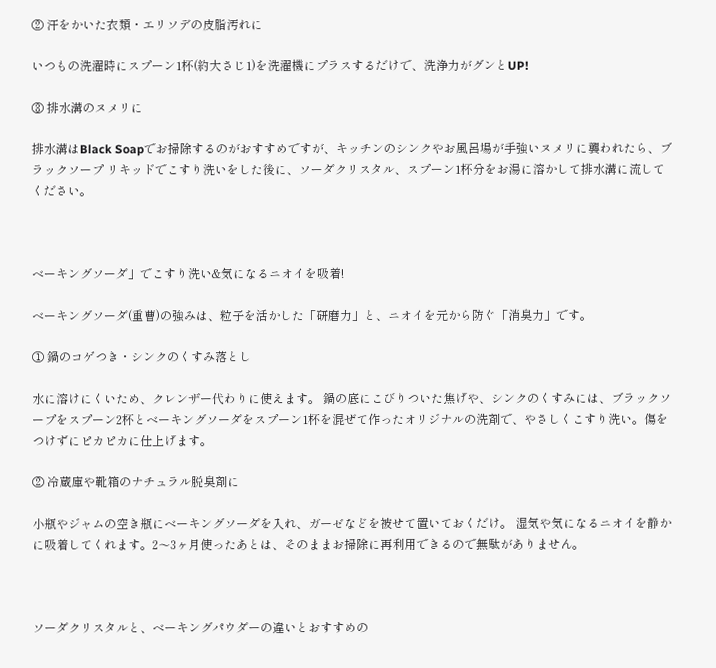② 汗をかいた衣類・エリソデの皮脂汚れに

いつもの洗濯時にスプーン1杯(約大さじ1)を洗濯機にプラスするだけで、洗浄力がグンとUP!

③ 排水溝のヌメリに

排水溝はBlack Soapでお掃除するのがおすすめですが、キッチンのシンクやお風呂場が手強いヌメリに襲われたら、ブラックソープ リキッドでこすり洗いをした後に、ソーダクリスタル、スプーン1杯分をお湯に溶かして排水溝に流してください。



ベーキングソーダ」でこすり洗い&気になるニオイを吸着!

ベーキングソーダ(重曹)の強みは、粒子を活かした「研磨力」と、ニオイを元から防ぐ「消臭力」です。

① 鍋のコゲつき・シンクのくすみ落とし

水に溶けにくいため、クレンザー代わりに使えます。 鍋の底にこびりついた焦げや、シンクのくすみには、ブラックソープをスプーン2杯とベーキングソーダをスプーン1杯を混ぜて作ったオリジナルの洗剤で、やさしくこすり洗い。傷をつけずにピカピカに仕上げます。

② 冷蔵庫や靴箱のナチュラル脱臭剤に

小瓶やジャムの空き瓶にベーキングソーダを入れ、ガーゼなどを被せて置いておくだけ。 湿気や気になるニオイを静かに吸着してくれます。2〜3ヶ月使ったあとは、そのままお掃除に再利用できるので無駄がありません。



ソーダクリスタルと、ベーキングパウダーの違いとおすすめの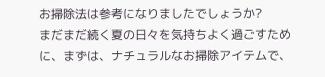お掃除法は参考になりましたでしょうか?
まだまだ続く夏の日々を気持ちよく過ごすために、まずは、ナチュラルなお掃除アイテムで、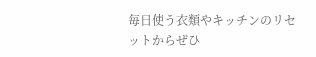毎日使う衣類やキッチンのリセットからぜひ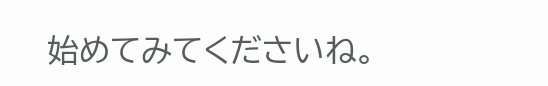始めてみてくださいね。